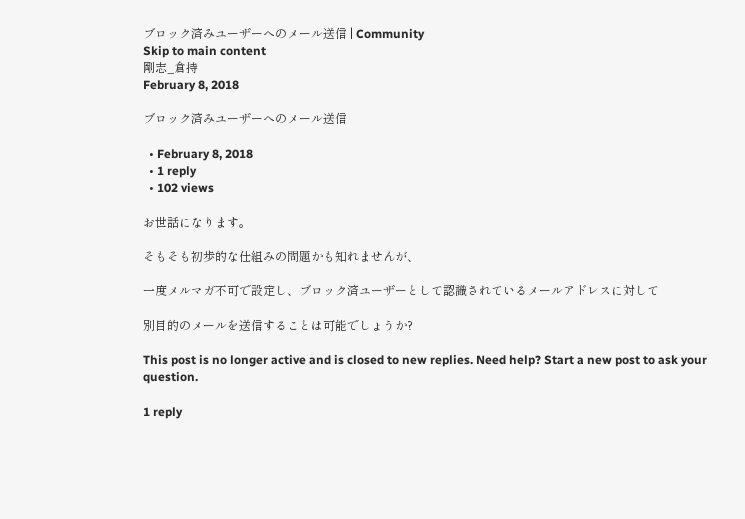ブロック済みユーザーへのメール送信 | Community
Skip to main content
剛志_倉持
February 8, 2018

ブロック済みユーザーへのメール送信

  • February 8, 2018
  • 1 reply
  • 102 views

お世話になります。

そもそも初歩的な仕組みの問題かも知れませんが、

一度メルマガ不可で設定し、ブロック済ユーザーとして認識されているメールアドレスに対して

別目的のメールを送信することは可能でしょうか?

This post is no longer active and is closed to new replies. Need help? Start a new post to ask your question.

1 reply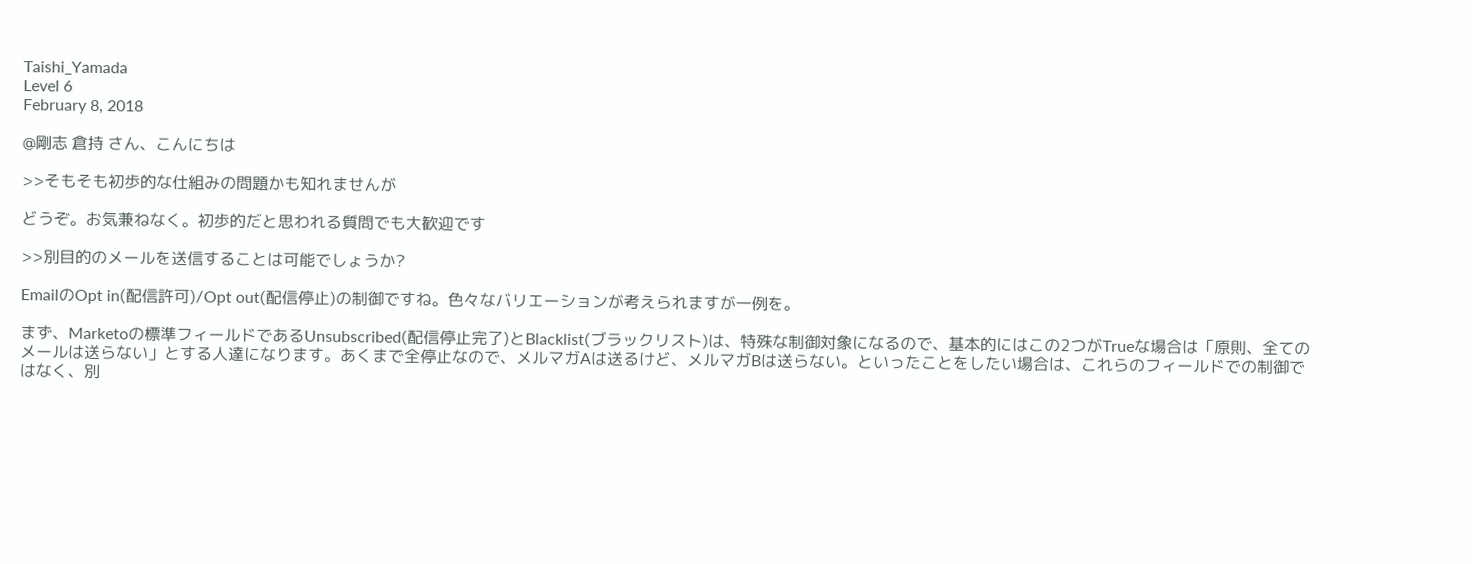Taishi_Yamada
Level 6
February 8, 2018

@剛志 倉持 さん、こんにちは

>>そもそも初歩的な仕組みの問題かも知れませんが

どうぞ。お気兼ねなく。初歩的だと思われる質問でも大歓迎です

>>別目的のメールを送信することは可能でしょうか?

EmailのOpt in(配信許可)/Opt out(配信停止)の制御ですね。色々なバリエーションが考えられますが一例を。

まず、Marketoの標準フィールドであるUnsubscribed(配信停止完了)とBlacklist(ブラックリスト)は、特殊な制御対象になるので、基本的にはこの2つがTrueな場合は「原則、全てのメールは送らない」とする人達になります。あくまで全停止なので、メルマガAは送るけど、メルマガBは送らない。といったことをしたい場合は、これらのフィールドでの制御ではなく、別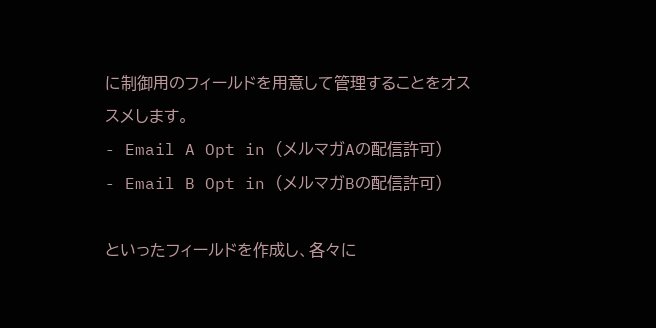に制御用のフィールドを用意して管理することをオススメします。
- Email A Opt in (メルマガAの配信許可)
- Email B Opt in (メルマガBの配信許可)

といったフィールドを作成し、各々に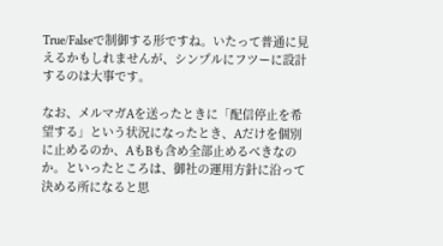True/Falseで制御する形ですね。いたって普通に見えるかもしれませんが、シンプルにフツーに設計するのは大事です。

なお、メルマガAを送ったときに「配信停止を希望する」という状況になったとき、Aだけを個別に止めるのか、AもBも含め全部止めるべきなのか。といったところは、御社の運用方針に沿って決める所になると思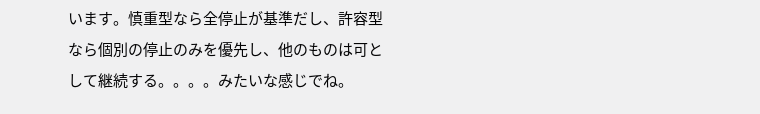います。慎重型なら全停止が基準だし、許容型なら個別の停止のみを優先し、他のものは可として継続する。。。。みたいな感じでね。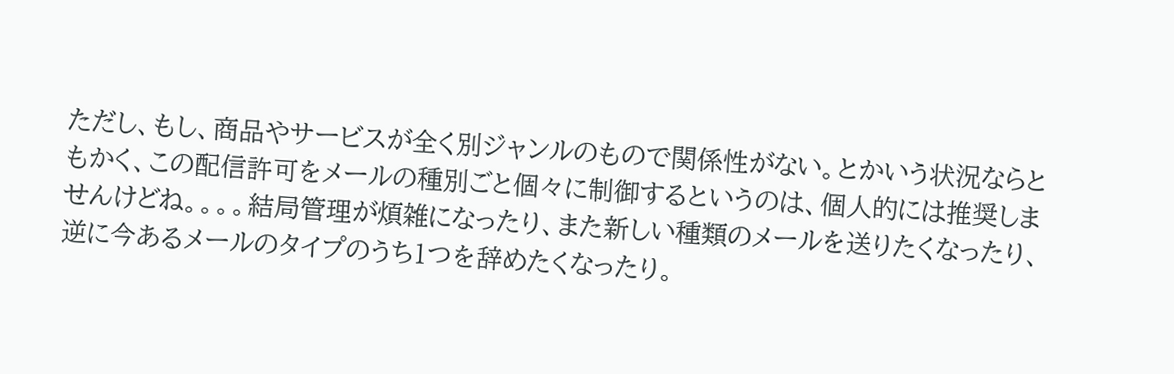ただし、もし、商品やサービスが全く別ジャンルのもので関係性がない。とかいう状況ならともかく、この配信許可をメールの種別ごと個々に制御するというのは、個人的には推奨しませんけどね。。。。結局管理が煩雑になったり、また新しい種類のメールを送りたくなったり、逆に今あるメールのタイプのうち1つを辞めたくなったり。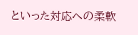といった対応への柔軟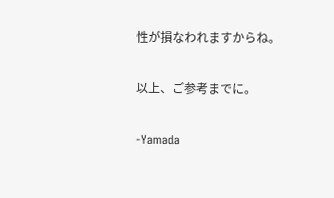性が損なわれますからね。

以上、ご参考までに。

-Yamada